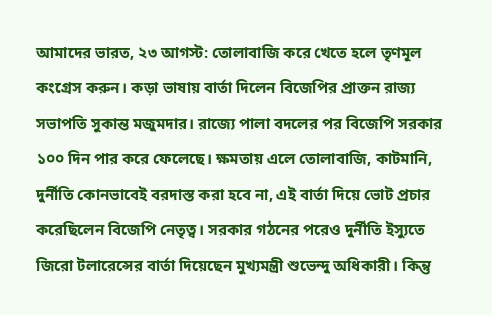আমাদের ভারত, ২৩ আগস্ট: তোলাবাজি করে খেতে হলে তৃণমূল কংগ্রেস করুন। কড়া ভাষায় বার্তা দিলেন বিজেপির প্রাক্তন রাজ্য সভাপতি সুকান্ত মজুমদার। রাজ্যে পালা বদলের পর বিজেপি সরকার ১০০ দিন পার করে ফেলেছে। ক্ষমতায় এলে তোলাবাজি, কাটমানি, দুর্নীতি কোনভাবেই বরদাস্ত করা হবে না, এই বার্তা দিয়ে ভোট প্রচার করেছিলেন বিজেপি নেতৃত্ব। সরকার গঠনের পরেও দুর্নীতি ইস্যুতে জিরো টলারেন্সের বার্তা দিয়েছেন মুখ্যমন্ত্রী শুভেন্দু অধিকারী। কিন্তু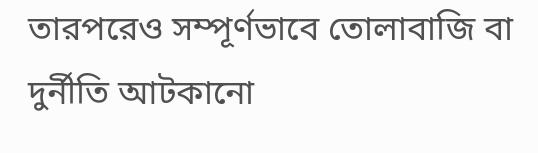তারপরেও সম্পূর্ণভাবে তোলাবাজি বা দুর্নীতি আটকানো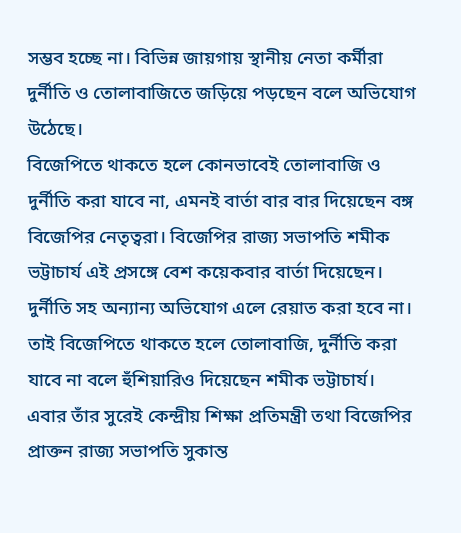সম্ভব হচ্ছে না। বিভিন্ন জায়গায় স্থানীয় নেতা কর্মীরা দুর্নীতি ও তোলাবাজিতে জড়িয়ে পড়ছেন বলে অভিযোগ উঠেছে।
বিজেপিতে থাকতে হলে কোনভাবেই তোলাবাজি ও দুর্নীতি করা যাবে না, এমনই বার্তা বার বার দিয়েছেন বঙ্গ বিজেপির নেতৃত্বরা। বিজেপির রাজ্য সভাপতি শমীক ভট্টাচার্য এই প্রসঙ্গে বেশ কয়েকবার বার্তা দিয়েছেন। দুর্নীতি সহ অন্যান্য অভিযোগ এলে রেয়াত করা হবে না। তাই বিজেপিতে থাকতে হলে তোলাবাজি, দুর্নীতি করা যাবে না বলে হুঁশিয়ারিও দিয়েছেন শমীক ভট্টাচার্য।
এবার তাঁর সুরেই কেন্দ্রীয় শিক্ষা প্রতিমন্ত্রী তথা বিজেপির প্রাক্তন রাজ্য সভাপতি সুকান্ত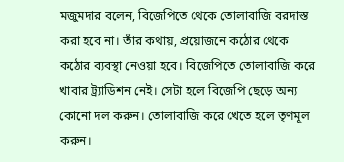মজুমদার বলেন, বিজেপিতে থেকে তোলাবাজি বরদাস্ত করা হবে না। তাঁর কথায়, প্রয়োজনে কঠোর থেকে কঠোর ব্যবস্থা নেওয়া হবে। বিজেপিতে তোলাবাজি করে খাবার ট্র্যাডিশন নেই। সেটা হলে বিজেপি ছেড়ে অন্য কোনো দল করুন। তোলাবাজি করে খেতে হলে তৃণমূল করুন।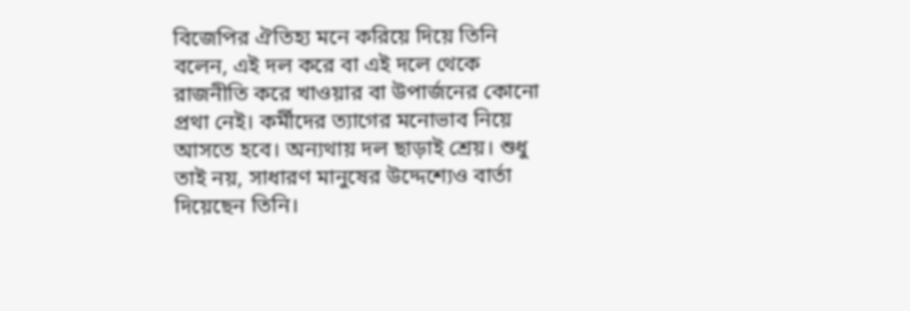বিজেপির ঐতিহ্য মনে করিয়ে দিয়ে তিনি বলেন, এই দল করে বা এই দলে থেকে রাজনীতি করে খাওয়ার বা উপার্জনের কোনো প্রথা নেই। কর্মীদের ত্যাগের মনোভাব নিয়ে আসতে হবে। অন্যথায় দল ছাড়াই শ্রেয়। শুধু তাই নয়, সাধারণ মানুষের উদ্দেশ্যেও বার্তা দিয়েছেন তিনি।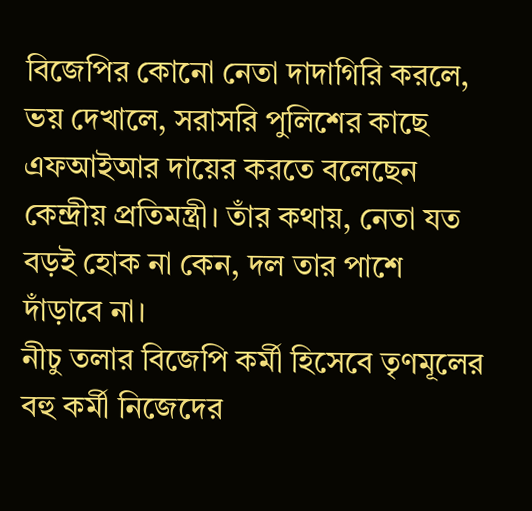বিজেপির কোনো নেতা দাদাগিরি করলে, ভয় দেখালে, সরাসরি পুলিশের কাছে এফআইআর দায়ের করতে বলেছেন কেন্দ্রীয় প্রতিমন্ত্রী। তাঁর কথায়, নেতা যত বড়ই হোক না কেন, দল তার পাশে দাঁড়াবে না।
নীচু তলার বিজেপি কর্মী হিসেবে তৃণমূলের বহু কর্মী নিজেদের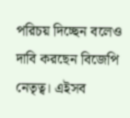পরিচয় দিচ্ছেন বলেও দাবি করছেন বিজেপি নেতৃত্ব। এইসব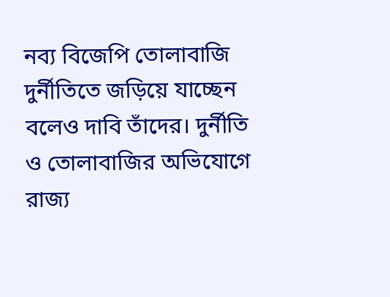নব্য বিজেপি তোলাবাজি দুর্নীতিতে জড়িয়ে যাচ্ছেন বলেও দাবি তাঁদের। দুর্নীতি ও তোলাবাজির অভিযোগে রাজ্য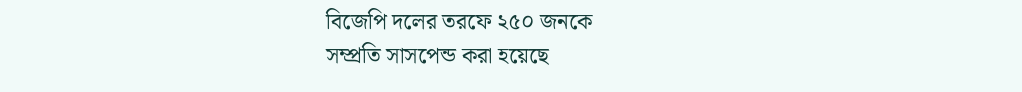বিজেপি দলের তরফে ২৫০ জনকে
সম্প্রতি সাসপেন্ড করা হয়েছে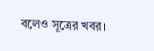বলেও সূত্রের খবর।